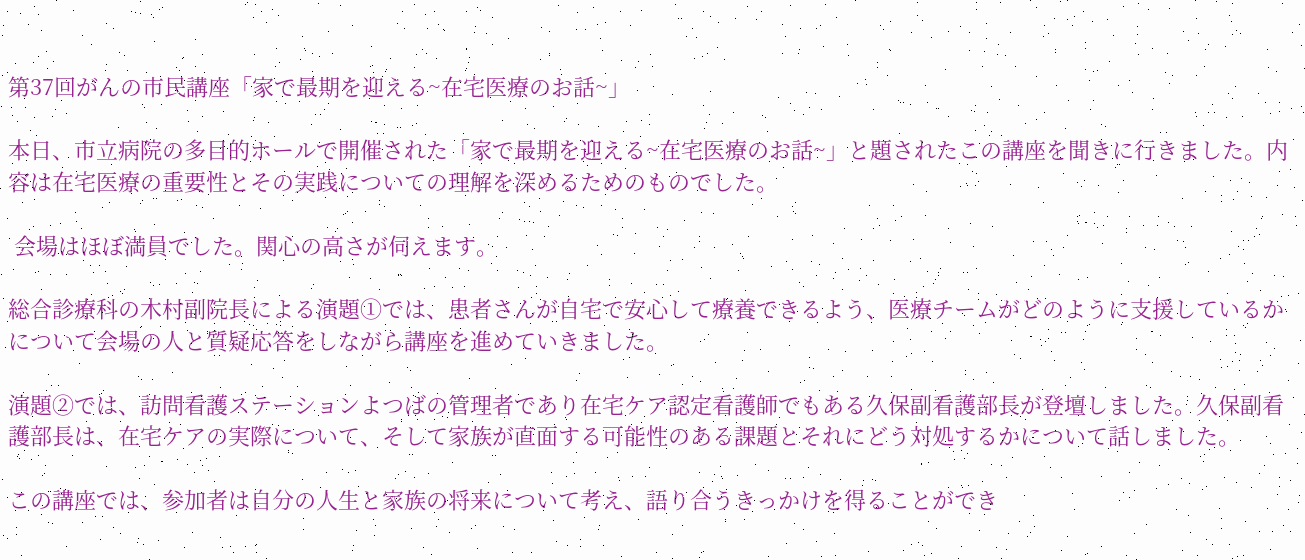第37回がんの市民講座「家で最期を迎える~在宅医療のお話~」

本日、市立病院の多目的ホールで開催された「家で最期を迎える~在宅医療のお話~」と題されたこの講座を聞きに行きました。内容は在宅医療の重要性とその実践についての理解を深めるためのものでした。

 会場はほぼ満員でした。関心の高さが伺えます。

総合診療科の木村副院長による演題①では、患者さんが自宅で安心して療養できるよう、医療チームがどのように支援しているかについて会場の人と質疑応答をしながら講座を進めていきました。

演題②では、訪問看護ステーションよつばの管理者であり在宅ケア認定看護師でもある久保副看護部長が登壇しました。久保副看護部長は、在宅ケアの実際について、そして家族が直面する可能性のある課題とそれにどう対処するかについて話しました。

この講座では、参加者は自分の人生と家族の将来について考え、語り合うきっかけを得ることができ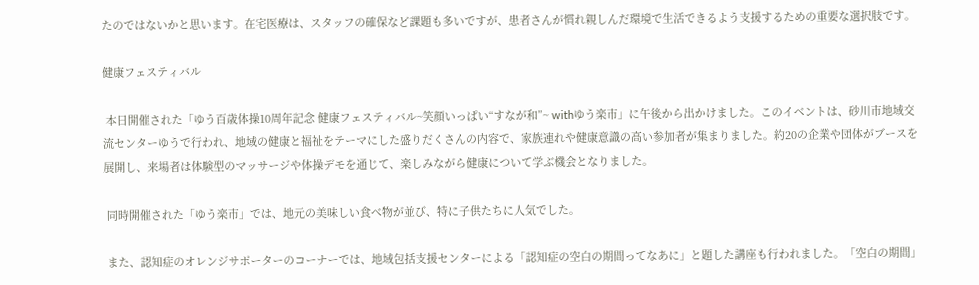たのではないかと思います。在宅医療は、スタッフの確保など課題も多いですが、患者さんが慣れ親しんだ環境で生活できるよう支援するための重要な選択肢です。

健康フェスティバル

 本日開催された「ゆう百歳体操10周年記念 健康フェスティバル~笑顔いっぱい“すなが和”~ withゆう楽市」に午後から出かけました。このイベントは、砂川市地域交流センターゆうで行われ、地域の健康と福祉をテーマにした盛りだくさんの内容で、家族連れや健康意識の高い参加者が集まりました。約20の企業や団体がブースを展開し、来場者は体験型のマッサージや体操デモを通じて、楽しみながら健康について学ぶ機会となりました。

 同時開催された「ゆう楽市」では、地元の美味しい食べ物が並び、特に子供たちに人気でした。

 また、認知症のオレンジサポーターのコーナーでは、地域包括支援センターによる「認知症の空白の期間ってなあに」と題した講座も行われました。「空白の期間」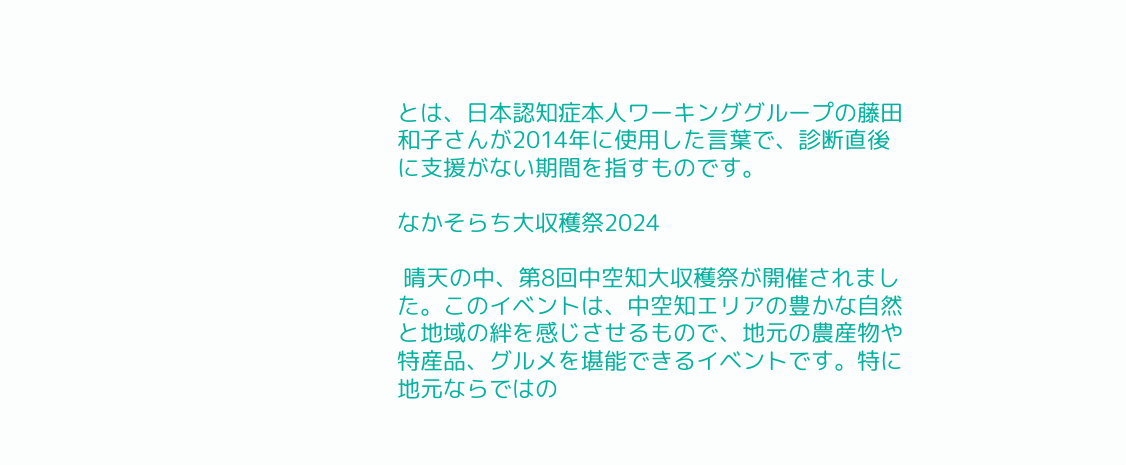とは、日本認知症本人ワーキンググループの藤田和子さんが2014年に使用した言葉で、診断直後に支援がない期間を指すものです。

なかそらち大収穫祭2024

 晴天の中、第8回中空知大収穫祭が開催されました。このイベントは、中空知エリアの豊かな自然と地域の絆を感じさせるもので、地元の農産物や特産品、グルメを堪能できるイベントです。特に地元ならではの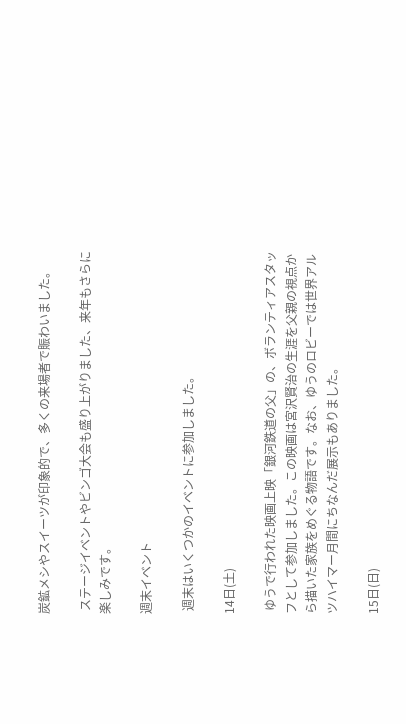炭鉱メシやスイーツが印象的で、多くの来場者で賑わいました。

 ステージイベントやビンゴ大会も盛り上がりました、来年もさらに楽しみです。

週末イベント

 週末はいくつかのイベントに参加しました。

14日(土)

 ゆうで行われた映画上映「銀河鉄道の父」の、ボランティアスタッフとして参加しました。この映画は宮沢賢治の生涯を父親の視点から描いた家族をめぐる物語です。なお、ゆうのロビーでは世界アルツハイマー月間にちなんだ展示もありました。

15日(日)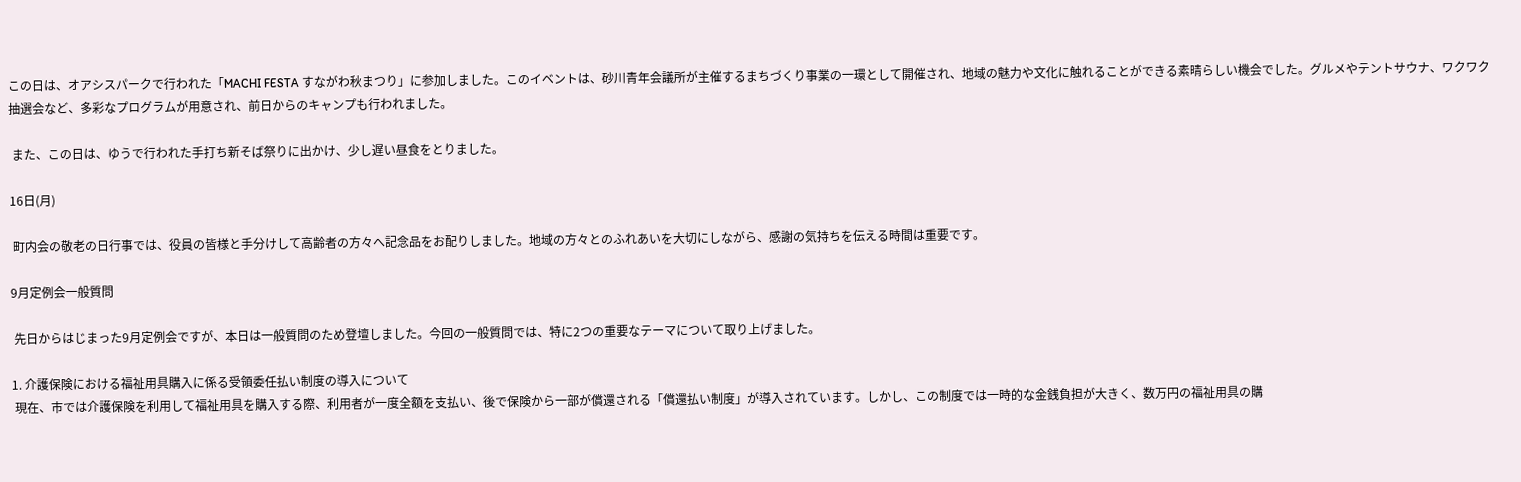この日は、オアシスパークで行われた「MACHI FESTA すながわ秋まつり」に参加しました。このイベントは、砂川青年会議所が主催するまちづくり事業の一環として開催され、地域の魅力や文化に触れることができる素晴らしい機会でした。グルメやテントサウナ、ワクワク抽選会など、多彩なプログラムが用意され、前日からのキャンプも行われました。

 また、この日は、ゆうで行われた手打ち新そば祭りに出かけ、少し遅い昼食をとりました。

16日(月)

 町内会の敬老の日行事では、役員の皆様と手分けして高齢者の方々へ記念品をお配りしました。地域の方々とのふれあいを大切にしながら、感謝の気持ちを伝える時間は重要です。

9月定例会一般質問

 先日からはじまった9月定例会ですが、本日は一般質問のため登壇しました。今回の一般質問では、特に2つの重要なテーマについて取り上げました。

1. 介護保険における福祉用具購入に係る受領委任払い制度の導入について
 現在、市では介護保険を利用して福祉用具を購入する際、利用者が一度全額を支払い、後で保険から一部が償還される「償還払い制度」が導入されています。しかし、この制度では一時的な金銭負担が大きく、数万円の福祉用具の購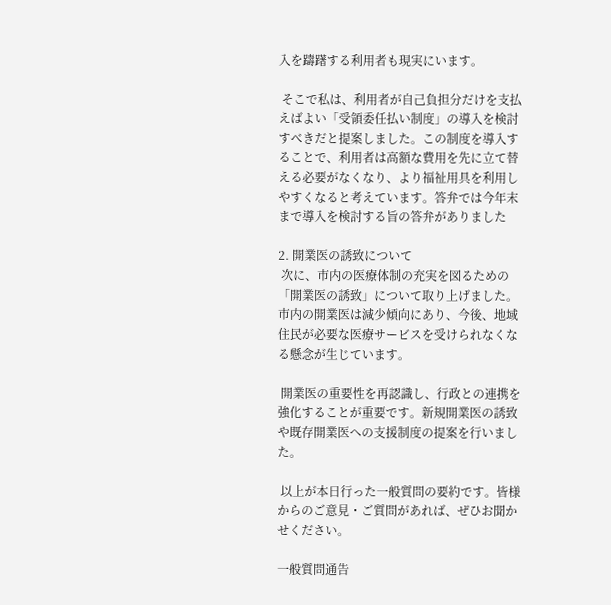入を躊躇する利用者も現実にいます。

 そこで私は、利用者が自己負担分だけを支払えばよい「受領委任払い制度」の導入を検討すべきだと提案しました。この制度を導入することで、利用者は高額な費用を先に立て替える必要がなくなり、より福祉用具を利用しやすくなると考えています。答弁では今年末まで導入を検討する旨の答弁がありました

2. 開業医の誘致について
 次に、市内の医療体制の充実を図るための「開業医の誘致」について取り上げました。市内の開業医は減少傾向にあり、今後、地域住民が必要な医療サービスを受けられなくなる懸念が生じています。

 開業医の重要性を再認識し、行政との連携を強化することが重要です。新規開業医の誘致や既存開業医への支援制度の提案を行いました。

 以上が本日行った一般質問の要約です。皆様からのご意見・ご質問があれば、ぜひお聞かせください。

一般質問通告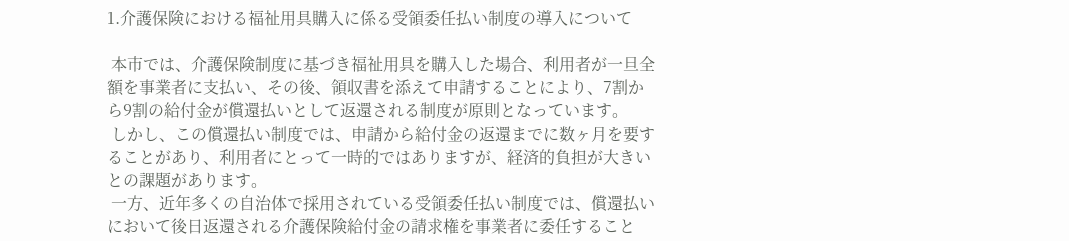1.介護保険における福祉用具購入に係る受領委任払い制度の導入について

 本市では、介護保険制度に基づき福祉用具を購入した場合、利用者が一旦全額を事業者に支払い、その後、領収書を添えて申請することにより、7割から9割の給付金が償還払いとして返還される制度が原則となっています。
 しかし、この償還払い制度では、申請から給付金の返還までに数ヶ月を要することがあり、利用者にとって一時的ではありますが、経済的負担が大きいとの課題があります。
 一方、近年多くの自治体で採用されている受領委任払い制度では、償還払いにおいて後日返還される介護保険給付金の請求権を事業者に委任すること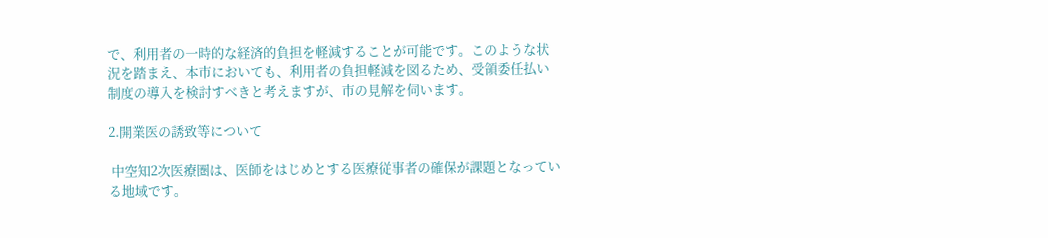で、利用者の一時的な経済的負担を軽減することが可能です。このような状況を踏まえ、本市においても、利用者の負担軽減を図るため、受領委任払い制度の導入を検討すべきと考えますが、市の見解を伺います。

2.開業医の誘致等について

 中空知2次医療圏は、医師をはじめとする医療従事者の確保が課題となっている地域です。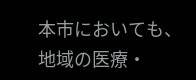本市においても、地域の医療・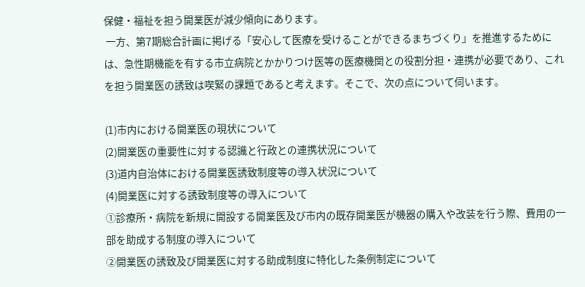保健・福祉を担う開業医が減少傾向にあります。
 一方、第7期総合計画に掲げる「安心して医療を受けることができるまちづくり」を推進するためには、急性期機能を有する市立病院とかかりつけ医等の医療機関との役割分担・連携が必要であり、これを担う開業医の誘致は喫緊の課題であると考えます。そこで、次の点について伺います。

(1)市内における開業医の現状について
(2)開業医の重要性に対する認識と行政との連携状況について
(3)道内自治体における開業医誘致制度等の導入状況について
(4)開業医に対する誘致制度等の導入について
①診療所・病院を新規に開設する開業医及び市内の既存開業医が機器の購入や改装を行う際、費用の一部を助成する制度の導入について
②開業医の誘致及び開業医に対する助成制度に特化した条例制定について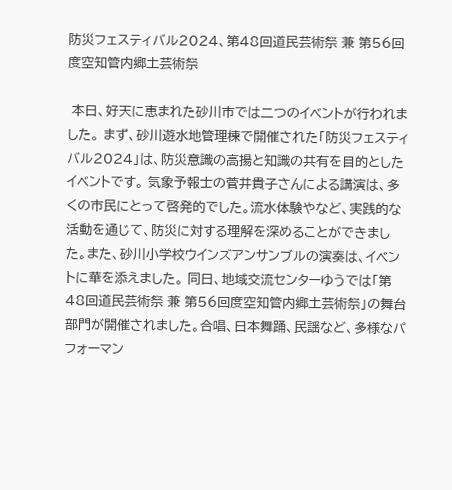防災フェスティバル2024、第48回道民芸術祭 兼 第56回度空知管内郷土芸術祭

 本日、好天に恵まれた砂川市では二つのイベントが行われました。 まず、砂川遊水地管理棟で開催された「防災フェスティバル2024」は、防災意識の高揚と知識の共有を目的としたイベントです。 気象予報士の菅井貴子さんによる講演は、多くの市民にとって啓発的でした。流水体験やなど、実践的な活動を通じて、防災に対する理解を深めることができました。また、砂川小学校ウインズアンサンブルの演奏は、イベントに華を添えました。 同日、地域交流センターゆうでは「第48回道民芸術祭 兼 第56回度空知管内郷土芸術祭」の舞台部門が開催されました。合唱、日本舞踊、民謡など、多様なパフォーマン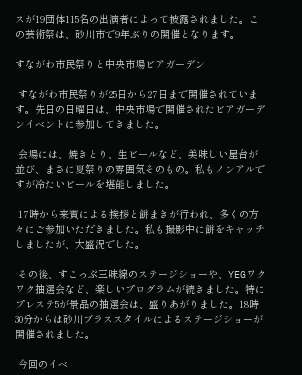スが19団体115名の出演者によって披露されました。この芸術祭は、砂川市で9年ぶりの開催となります。

すながわ市民祭りと中央市場ビアガーデン

 すながわ市民祭りが25日から27日まで開催されています。先日の日曜日は、中央市場で開催されたビアガーデンイベントに参加してきました。

 会場には、焼きとり、生ビールなど、美味しい屋台が並び、まさに夏祭りの雰囲気そのもの。私もノンアルですが冷たいビールを堪能しました。

 17時から来賓による挨拶と餅まきが行われ、多くの方々にご参加いただきました。私も撮影中に餅をキャッチしましたが、大盛況でした。

 その後、すこっぷ三味線のステージショーや、YEGワクワク抽選会など、楽しいプログラムが続きました。特にプレステ5が景品の抽選会は、盛りあがりました。18時30分からは砂川ブラススタイルによるステージショーが開催されました。

 今回のイベ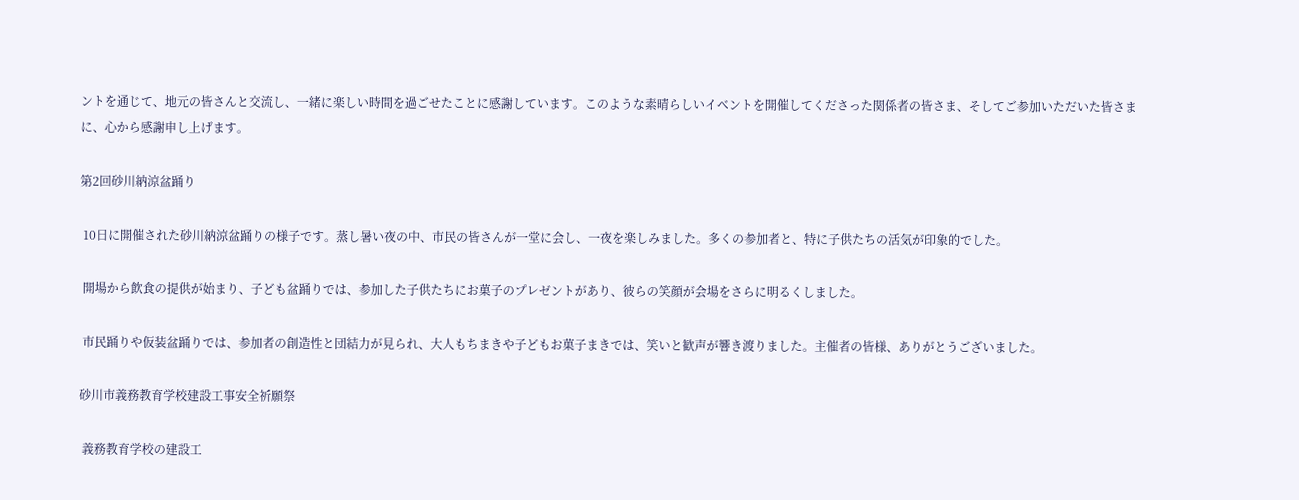ントを通じて、地元の皆さんと交流し、一緒に楽しい時間を過ごせたことに感謝しています。このような素晴らしいイベントを開催してくださった関係者の皆さま、そしてご参加いただいた皆さまに、心から感謝申し上げます。

第2回砂川納涼盆踊り

 10日に開催された砂川納涼盆踊りの様子です。蒸し暑い夜の中、市民の皆さんが一堂に会し、一夜を楽しみました。多くの参加者と、特に子供たちの活気が印象的でした。

 開場から飲食の提供が始まり、子ども盆踊りでは、参加した子供たちにお菓子のプレゼントがあり、彼らの笑顔が会場をさらに明るくしました。

 市民踊りや仮装盆踊りでは、参加者の創造性と団結力が見られ、大人もちまきや子どもお菓子まきでは、笑いと歓声が響き渡りました。主催者の皆様、ありがとうございました。

砂川市義務教育学校建設工事安全祈願祭

 義務教育学校の建設工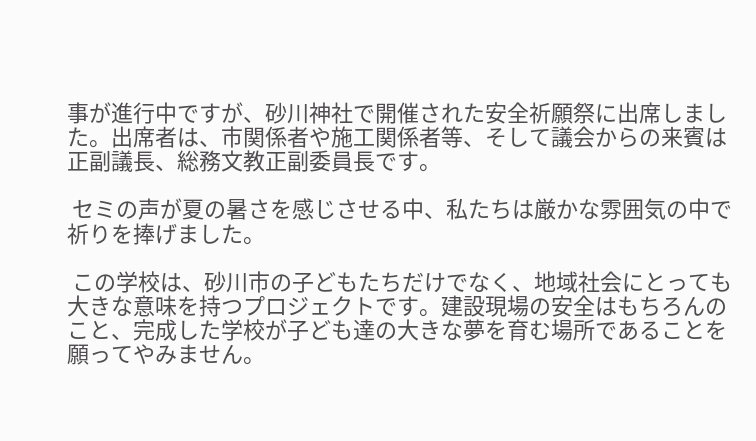事が進行中ですが、砂川神社で開催された安全祈願祭に出席しました。出席者は、市関係者や施工関係者等、そして議会からの来賓は正副議長、総務文教正副委員長です。

 セミの声が夏の暑さを感じさせる中、私たちは厳かな雰囲気の中で祈りを捧げました。

 この学校は、砂川市の子どもたちだけでなく、地域社会にとっても大きな意味を持つプロジェクトです。建設現場の安全はもちろんのこと、完成した学校が子ども達の大きな夢を育む場所であることを願ってやみません。